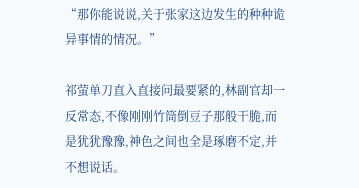“那你能说说,关于张家这边发生的种种诡异事情的情况。”

祁萤单刀直入直接问最要紧的,林副官却一反常态,不像刚刚竹筒倒豆子那般干脆,而是犹犹豫豫,神色之间也全是琢磨不定,并不想说话。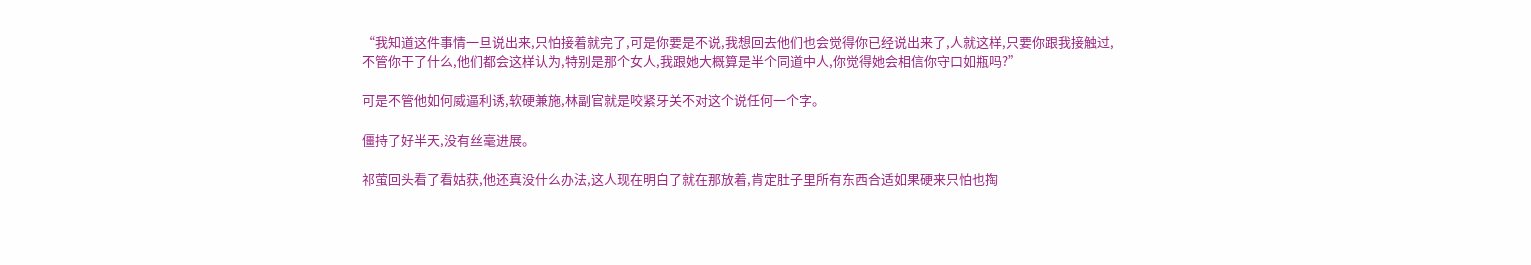“我知道这件事情一旦说出来,只怕接着就完了,可是你要是不说,我想回去他们也会觉得你已经说出来了,人就这样,只要你跟我接触过,不管你干了什么,他们都会这样认为,特别是那个女人,我跟她大概算是半个同道中人,你觉得她会相信你守口如瓶吗?”

可是不管他如何威逼利诱,软硬兼施,林副官就是咬紧牙关不对这个说任何一个字。

僵持了好半天,没有丝毫进展。

祁萤回头看了看姑获,他还真没什么办法,这人现在明白了就在那放着,肯定肚子里所有东西合适如果硬来只怕也掏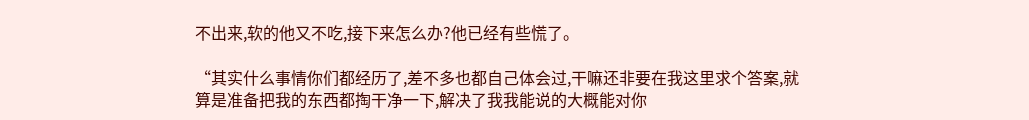不出来,软的他又不吃,接下来怎么办?他已经有些慌了。

“其实什么事情你们都经历了,差不多也都自己体会过,干嘛还非要在我这里求个答案,就算是准备把我的东西都掏干净一下,解决了我我能说的大概能对你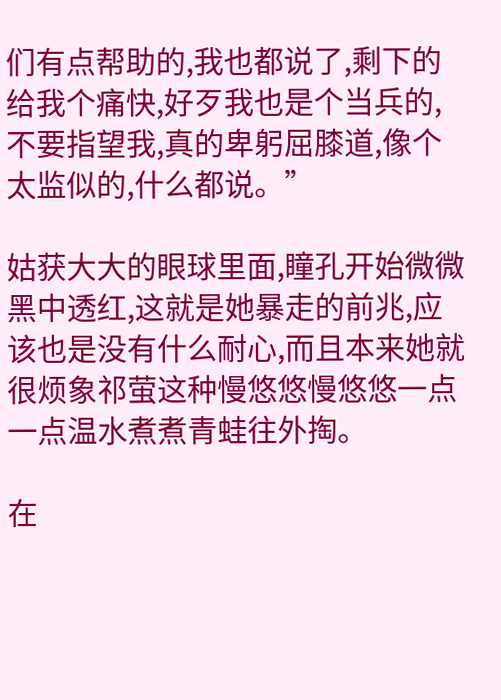们有点帮助的,我也都说了,剩下的给我个痛快,好歹我也是个当兵的,不要指望我,真的卑躬屈膝道,像个太监似的,什么都说。”

姑获大大的眼球里面,瞳孔开始微微黑中透红,这就是她暴走的前兆,应该也是没有什么耐心,而且本来她就很烦象祁萤这种慢悠悠慢悠悠一点一点温水煮煮青蛙往外掏。

在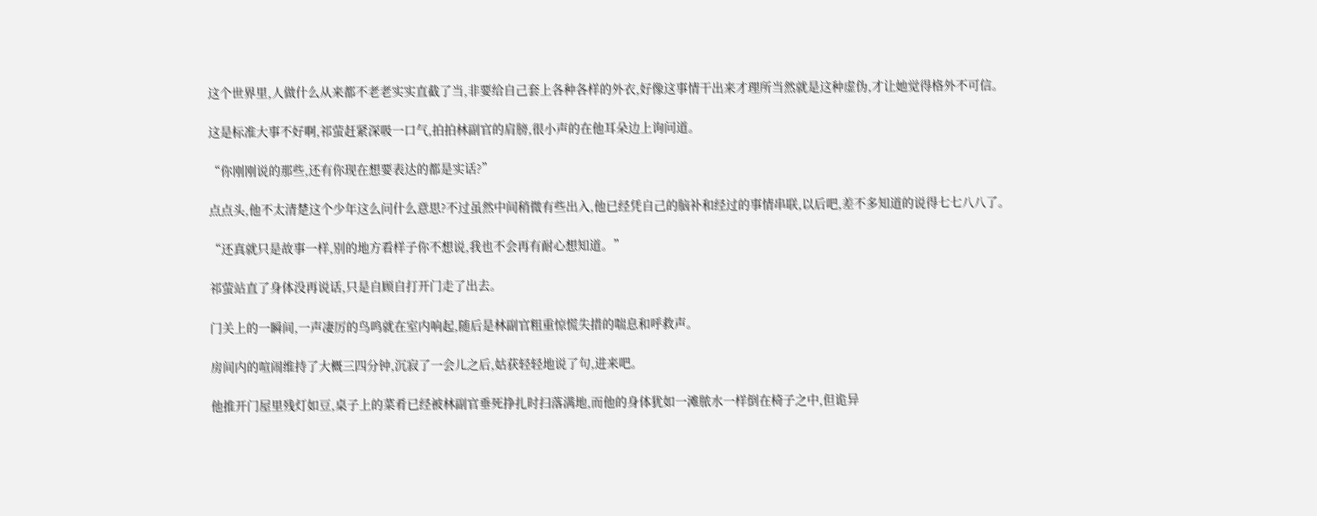这个世界里,人做什么从来都不老老实实直截了当,非要给自己套上各种各样的外衣,好像这事情干出来才理所当然就是这种虚伪,才让她觉得格外不可信。

这是标准大事不好啊,祁萤赶紧深吸一口气,拍拍林副官的肩膀,很小声的在他耳朵边上询问道。

“你刚刚说的那些,还有你现在想要表达的都是实话?”

点点头,他不太清楚这个少年这么问什么意思?不过虽然中间稍微有些出入,他已经凭自己的脑补和经过的事情串联,以后吧,差不多知道的说得七七八八了。

“还真就只是故事一样,别的地方看样子你不想说,我也不会再有耐心想知道。”

祁萤站直了身体没再说话,只是自顾自打开门走了出去。

门关上的一瞬间,一声凄厉的鸟鸣就在室内响起,随后是林副官粗重惊慌失措的喘息和呼救声。

房间内的喧闹维持了大概三四分钟,沉寂了一会儿之后,姑获轻轻地说了句,进来吧。

他推开门屋里残灯如豆,桌子上的菜肴已经被林副官垂死挣扎时扫落满地,而他的身体犹如一滩脓水一样倒在椅子之中,但诡异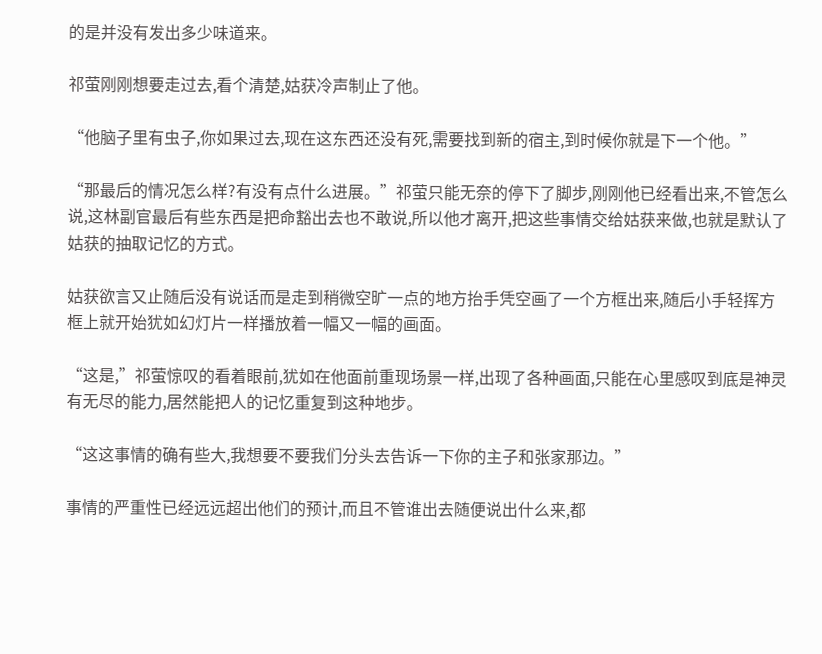的是并没有发出多少味道来。

祁萤刚刚想要走过去,看个清楚,姑获冷声制止了他。

“他脑子里有虫子,你如果过去,现在这东西还没有死,需要找到新的宿主,到时候你就是下一个他。”

“那最后的情况怎么样?有没有点什么进展。”祁萤只能无奈的停下了脚步,刚刚他已经看出来,不管怎么说,这林副官最后有些东西是把命豁出去也不敢说,所以他才离开,把这些事情交给姑获来做,也就是默认了姑获的抽取记忆的方式。

姑获欲言又止随后没有说话而是走到稍微空旷一点的地方抬手凭空画了一个方框出来,随后小手轻挥方框上就开始犹如幻灯片一样播放着一幅又一幅的画面。

“这是,”祁萤惊叹的看着眼前,犹如在他面前重现场景一样,出现了各种画面,只能在心里感叹到底是神灵有无尽的能力,居然能把人的记忆重复到这种地步。

“这这事情的确有些大,我想要不要我们分头去告诉一下你的主子和张家那边。”

事情的严重性已经远远超出他们的预计,而且不管谁出去随便说出什么来,都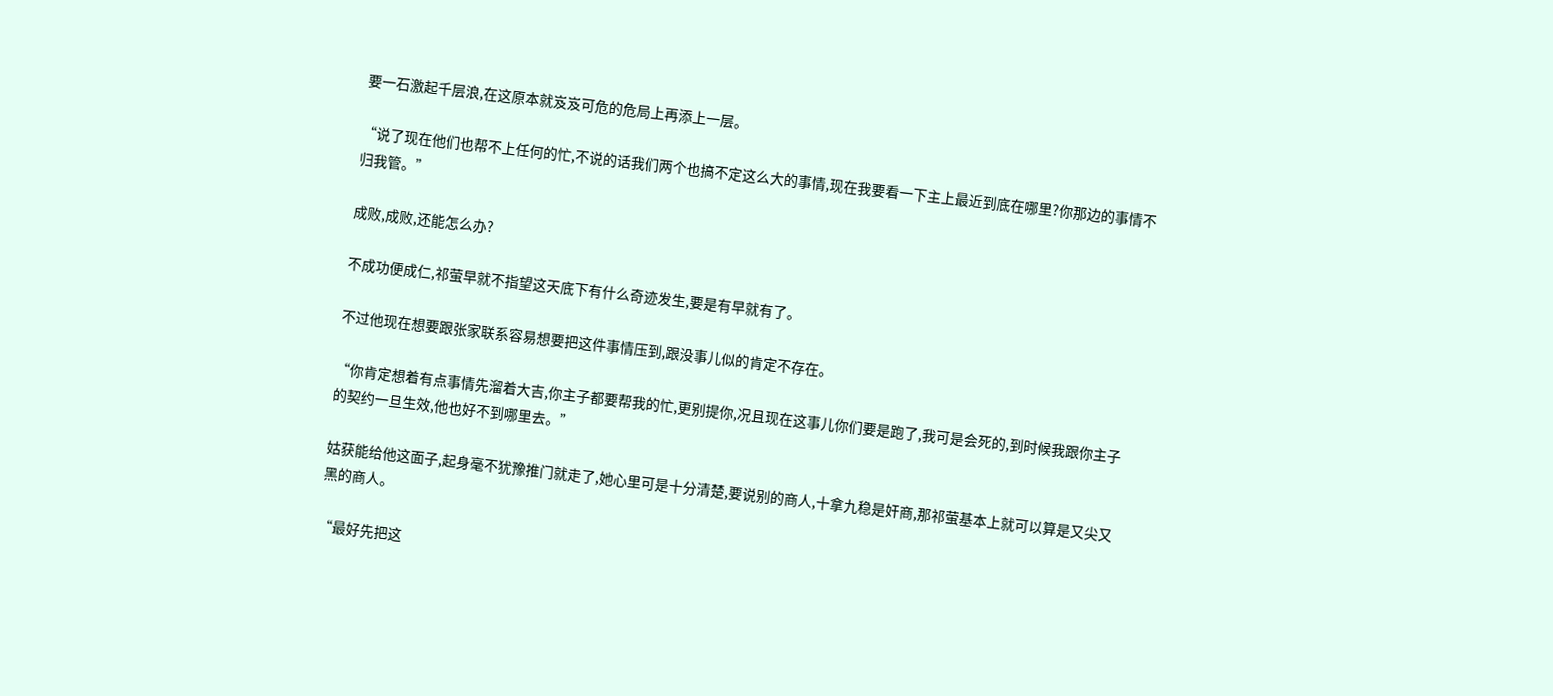要一石激起千层浪,在这原本就岌岌可危的危局上再添上一层。

“说了现在他们也帮不上任何的忙,不说的话我们两个也搞不定这么大的事情,现在我要看一下主上最近到底在哪里?你那边的事情不归我管。”

成败,成败,还能怎么办?

不成功便成仁,祁萤早就不指望这天底下有什么奇迹发生,要是有早就有了。

不过他现在想要跟张家联系容易想要把这件事情压到,跟没事儿似的肯定不存在。

“你肯定想着有点事情先溜着大吉,你主子都要帮我的忙,更别提你,况且现在这事儿你们要是跑了,我可是会死的,到时候我跟你主子的契约一旦生效,他也好不到哪里去。”

姑获能给他这面子,起身毫不犹豫推门就走了,她心里可是十分清楚,要说别的商人,十拿九稳是奸商,那祁萤基本上就可以算是又尖又黑的商人。

“最好先把这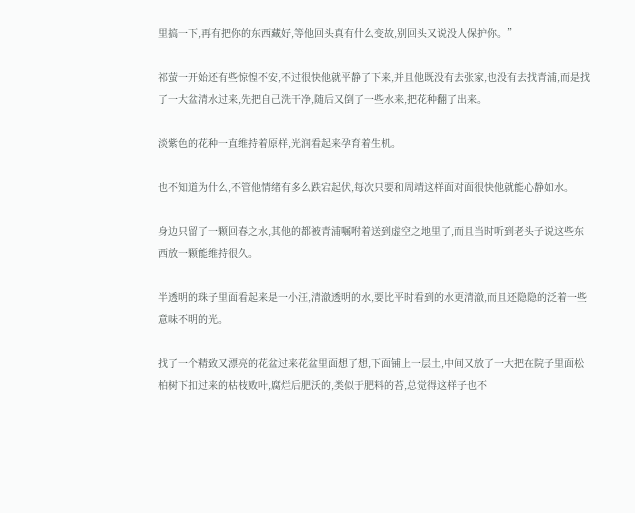里搞一下,再有把你的东西藏好,等他回头真有什么变故,别回头又说没人保护你。”

祁萤一开始还有些惊惶不安,不过很快他就平静了下来,并且他既没有去张家,也没有去找青浦,而是找了一大盆清水过来,先把自己洗干净,随后又倒了一些水来,把花种翻了出来。

淡紫色的花种一直维持着原样,光润看起来孕育着生机。

也不知道为什么,不管他情绪有多么跌宕起伏,每次只要和周靖这样面对面很快他就能心静如水。

身边只留了一颗回春之水,其他的都被青浦嘱咐着送到虚空之地里了,而且当时听到老头子说这些东西放一颗能维持很久。

半透明的珠子里面看起来是一小汪,清澈透明的水,要比平时看到的水更清澈,而且还隐隐的泛着一些意味不明的光。

找了一个精致又漂亮的花盆过来花盆里面想了想,下面铺上一层土,中间又放了一大把在院子里面松柏树下扣过来的枯枝败叶,腐烂后肥沃的,类似于肥料的苔,总觉得这样子也不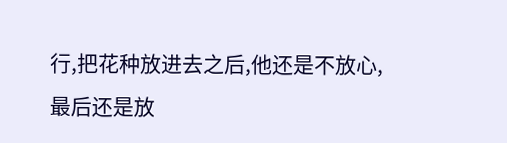行,把花种放进去之后,他还是不放心,最后还是放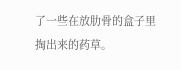了一些在放肋骨的盒子里掏出来的药草。